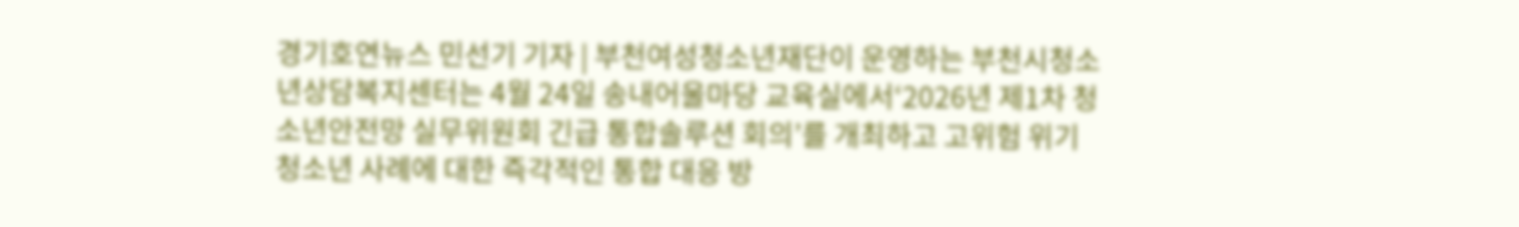경기호연뉴스 민선기 기자 | 부천여성청소년재단이 운영하는 부천시청소년상담복지센터는 4월 24일 송내어울마당 교육실에서‘2026년 제1차 청소년안전망 실무위원회 긴급 통합솔루션 회의’를 개최하고 고위험 위기청소년 사례에 대한 즉각적인 통합 대응 방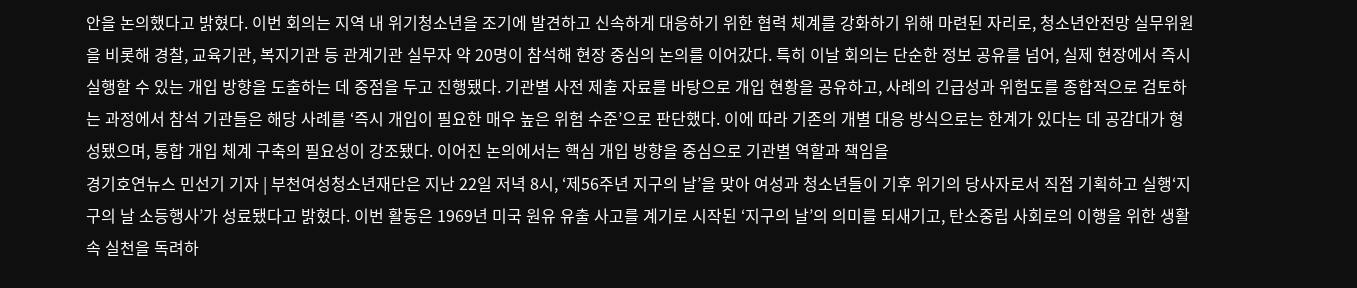안을 논의했다고 밝혔다. 이번 회의는 지역 내 위기청소년을 조기에 발견하고 신속하게 대응하기 위한 협력 체계를 강화하기 위해 마련된 자리로, 청소년안전망 실무위원을 비롯해 경찰, 교육기관, 복지기관 등 관계기관 실무자 약 20명이 참석해 현장 중심의 논의를 이어갔다. 특히 이날 회의는 단순한 정보 공유를 넘어, 실제 현장에서 즉시 실행할 수 있는 개입 방향을 도출하는 데 중점을 두고 진행됐다. 기관별 사전 제출 자료를 바탕으로 개입 현황을 공유하고, 사례의 긴급성과 위험도를 종합적으로 검토하는 과정에서 참석 기관들은 해당 사례를 ‘즉시 개입이 필요한 매우 높은 위험 수준’으로 판단했다. 이에 따라 기존의 개별 대응 방식으로는 한계가 있다는 데 공감대가 형성됐으며, 통합 개입 체계 구축의 필요성이 강조됐다. 이어진 논의에서는 핵심 개입 방향을 중심으로 기관별 역할과 책임을
경기호연뉴스 민선기 기자 | 부천여성청소년재단은 지난 22일 저녁 8시, ‘제56주년 지구의 날’을 맞아 여성과 청소년들이 기후 위기의 당사자로서 직접 기획하고 실행‘지구의 날 소등행사’가 성료됐다고 밝혔다. 이번 활동은 1969년 미국 원유 유출 사고를 계기로 시작된 ‘지구의 날’의 의미를 되새기고, 탄소중립 사회로의 이행을 위한 생활 속 실천을 독려하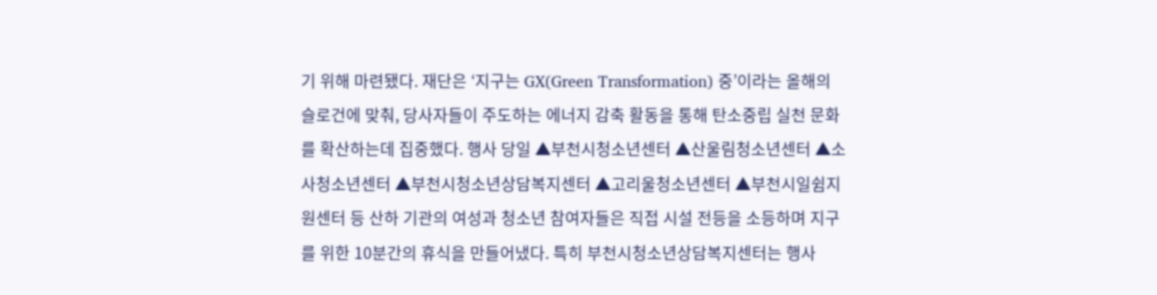기 위해 마련됐다. 재단은 ‘지구는 GX(Green Transformation) 중’이라는 올해의 슬로건에 맞춰, 당사자들이 주도하는 에너지 감축 활동을 통해 탄소중립 실천 문화를 확산하는데 집중했다. 행사 당일 ▲부천시청소년센터 ▲산울림청소년센터 ▲소사청소년센터 ▲부천시청소년상담복지센터 ▲고리울청소년센터 ▲부천시일쉼지원센터 등 산하 기관의 여성과 청소년 참여자들은 직접 시설 전등을 소등하며 지구를 위한 10분간의 휴식을 만들어냈다. 특히 부천시청소년상담복지센터는 행사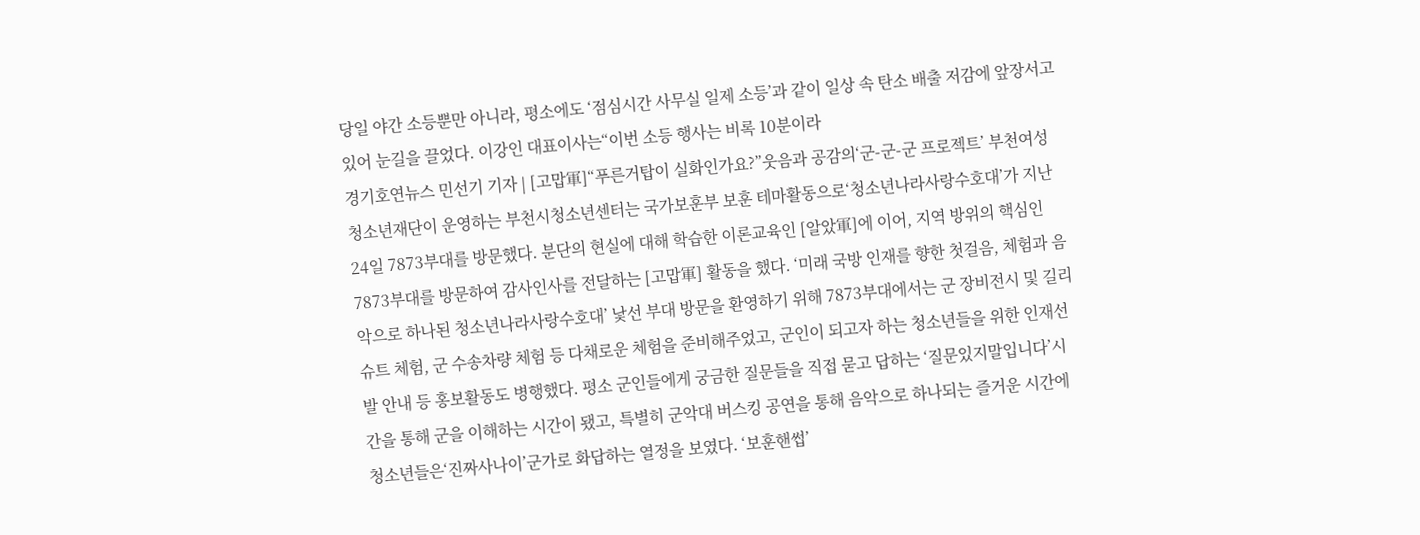당일 야간 소등뿐만 아니라, 평소에도 ‘점심시간 사무실 일제 소등’과 같이 일상 속 탄소 배출 저감에 앞장서고 있어 눈길을 끌었다. 이강인 대표이사는“이번 소등 행사는 비록 10분이라
경기호연뉴스 민선기 기자 | [고맙軍]“푸른거탑이 실화인가요?”웃음과 공감의‘군-군-군 프로젝트’ 부천여성청소년재단이 운영하는 부천시청소년센터는 국가보훈부 보훈 테마활동으로‘청소년나라사랑수호대’가 지난 24일 7873부대를 방문했다. 분단의 현실에 대해 학습한 이론교육인 [알았軍]에 이어, 지역 방위의 핵심인 7873부대를 방문하여 감사인사를 전달하는 [고맙軍] 활동을 했다. ‘미래 국방 인재를 향한 첫걸음, 체험과 음악으로 하나된 청소년나라사랑수호대’ 낯선 부대 방문을 환영하기 위해 7873부대에서는 군 장비전시 및 길리슈트 체험, 군 수송차량 체험 등 다채로운 체험을 준비해주었고, 군인이 되고자 하는 청소년들을 위한 인재선발 안내 등 홍보활동도 병행했다. 평소 군인들에게 궁금한 질문들을 직접 묻고 답하는 ‘질문있지말입니다’시간을 통해 군을 이해하는 시간이 됐고, 특별히 군악대 버스킹 공연을 통해 음악으로 하나되는 즐거운 시간에 청소년들은‘진짜사나이’군가로 화답하는 열정을 보였다. ‘보훈핸썹’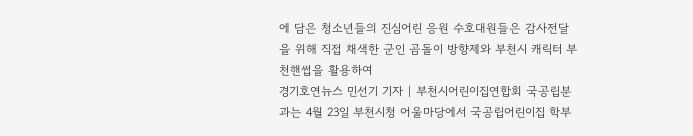에 담은 청소년들의 진심어린 응원 수호대원들은 감사전달을 위해 직접 채색한 군인 곰돌이 방향제와 부천시 캐릭터 부천핸썹을 활용하여
경기호연뉴스 민선기 기자 | 부천시어린이집연합회 국공립분과는 4월 23일 부천시청 어울마당에서 국공립어린이집 학부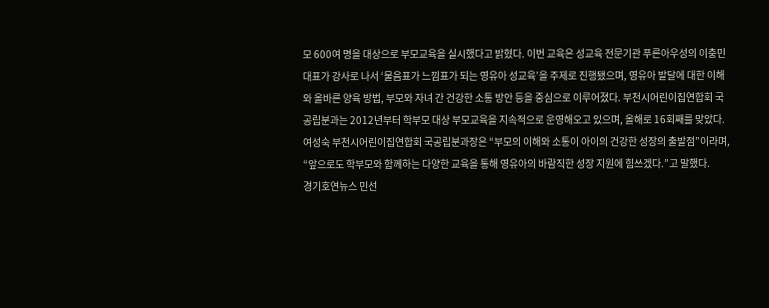모 600여 명을 대상으로 부모교육을 실시했다고 밝혔다. 이번 교육은 성교육 전문기관 푸른아우성의 이충민 대표가 강사로 나서 ‘물음표가 느낌표가 되는 영유아 성교육’을 주제로 진행됐으며, 영유아 발달에 대한 이해와 올바른 양육 방법, 부모와 자녀 간 건강한 소통 방안 등을 중심으로 이루어졌다. 부천시어린이집연합회 국공립분과는 2012년부터 학부모 대상 부모교육을 지속적으로 운영해오고 있으며, 올해로 16회째를 맞았다. 여성숙 부천시어린이집연합회 국공립분과장은 “부모의 이해와 소통이 아이의 건강한 성장의 출발점”이라며, “앞으로도 학부모와 함께하는 다양한 교육을 통해 영유아의 바람직한 성장 지원에 힘쓰겠다.”고 말했다.
경기호연뉴스 민선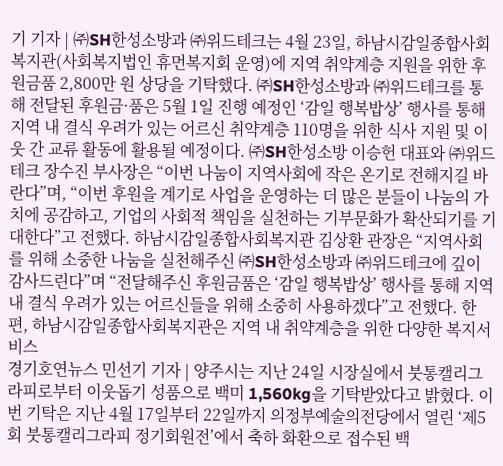기 기자 | ㈜SH한성소방과 ㈜위드테크는 4월 23일, 하남시감일종합사회복지관(사회복지법인 휴먼복지회 운영)에 지역 취약계층 지원을 위한 후원금품 2,800만 원 상당을 기탁했다. ㈜SH한성소방과 ㈜위드테크를 통해 전달된 후원금·품은 5월 1일 진행 예정인 ‘감일 행복밥상’ 행사를 통해 지역 내 결식 우려가 있는 어르신 취약계층 110명을 위한 식사 지원 및 이웃 간 교류 활동에 활용될 예정이다. ㈜SH한성소방 이승헌 대표와 ㈜위드테크 장수진 부사장은 “이번 나눔이 지역사회에 작은 온기로 전해지길 바란다”며, “이번 후원을 계기로 사업을 운영하는 더 많은 분들이 나눔의 가치에 공감하고, 기업의 사회적 책임을 실천하는 기부문화가 확산되기를 기대한다”고 전했다. 하남시감일종합사회복지관 김상환 관장은 “지역사회를 위해 소중한 나눔을 실천해주신 ㈜SH한성소방과 ㈜위드테크에 깊이 감사드린다”며 “전달해주신 후원금품은 ‘감일 행복밥상’ 행사를 통해 지역 내 결식 우려가 있는 어르신들을 위해 소중히 사용하겠다”고 전했다. 한편, 하남시감일종합사회복지관은 지역 내 취약계층을 위한 다양한 복지서비스
경기호연뉴스 민선기 기자 | 양주시는 지난 24일 시장실에서 붓통캘리그라피로부터 이웃돕기 성품으로 백미 1,560kg을 기탁받았다고 밝혔다. 이번 기탁은 지난 4월 17일부터 22일까지 의정부예술의전당에서 열린 ‘제5회 붓통캘리그라피 정기회원전’에서 축하 화환으로 접수된 백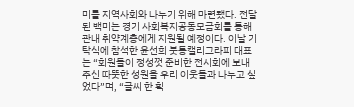미를 지역사회와 나누기 위해 마련됐다. 전달된 백미는 경기 사회복지공동모금회를 통해 관내 취약계층에게 지원될 예정이다. 이날 기탁식에 참석한 윤선희 붓통캘리그라피 대표는 “회원들이 정성껏 준비한 전시회에 보내주신 따뜻한 성원을 우리 이웃들과 나누고 싶었다”며, “글씨 한 획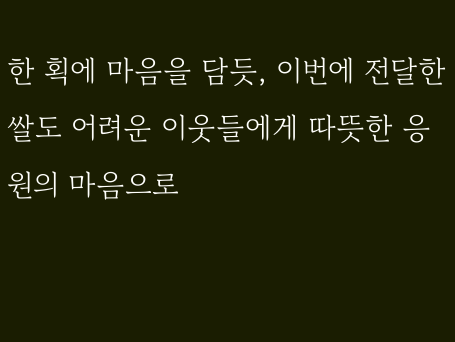한 획에 마음을 담듯, 이번에 전달한 쌀도 어려운 이웃들에게 따뜻한 응원의 마음으로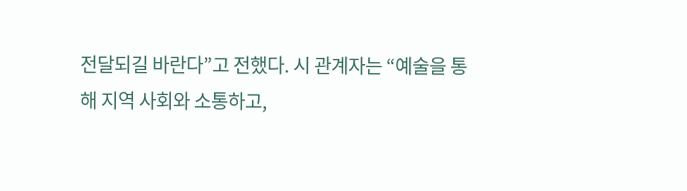전달되길 바란다”고 전했다. 시 관계자는 “예술을 통해 지역 사회와 소통하고,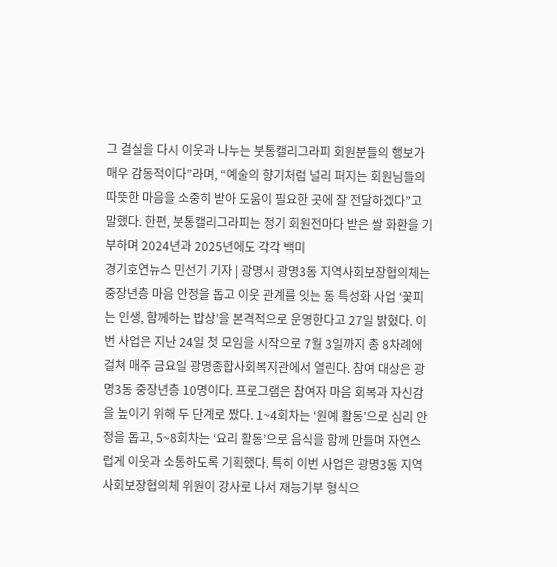그 결실을 다시 이웃과 나누는 붓통캘리그라피 회원분들의 행보가 매우 감동적이다”라며, “예술의 향기처럼 널리 퍼지는 회원님들의 따뜻한 마음을 소중히 받아 도움이 필요한 곳에 잘 전달하겠다”고 말했다. 한편, 붓통캘리그라피는 정기 회원전마다 받은 쌀 화환을 기부하며 2024년과 2025년에도 각각 백미
경기호연뉴스 민선기 기자 | 광명시 광명3동 지역사회보장협의체는 중장년층 마음 안정을 돕고 이웃 관계를 잇는 동 특성화 사업 ‘꽃피는 인생, 함께하는 밥상’을 본격적으로 운영한다고 27일 밝혔다. 이번 사업은 지난 24일 첫 모임을 시작으로 7월 3일까지 총 8차례에 걸쳐 매주 금요일 광명종합사회복지관에서 열린다. 참여 대상은 광명3동 중장년층 10명이다. 프로그램은 참여자 마음 회복과 자신감을 높이기 위해 두 단계로 짰다. 1~4회차는 ‘원예 활동’으로 심리 안정을 돕고, 5~8회차는 ‘요리 활동’으로 음식을 함께 만들며 자연스럽게 이웃과 소통하도록 기획했다. 특히 이번 사업은 광명3동 지역사회보장협의체 위원이 강사로 나서 재능기부 형식으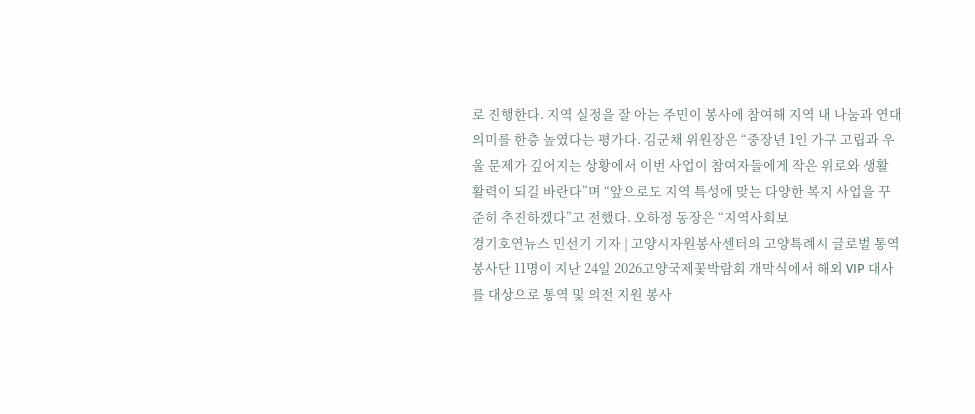로 진행한다. 지역 실정을 잘 아는 주민이 봉사에 참여해 지역 내 나눔과 연대 의미를 한층 높였다는 평가다. 김군채 위원장은 “중장년 1인 가구 고립과 우울 문제가 깊어지는 상황에서 이번 사업이 참여자들에게 작은 위로와 생활 활력이 되길 바란다”며 “앞으로도 지역 특성에 맞는 다양한 복지 사업을 꾸준히 추진하겠다”고 전했다. 오하정 동장은 “지역사회보
경기호연뉴스 민선기 기자 | 고양시자원봉사센터의 고양특례시 글로벌 통역봉사단 11명이 지난 24일 2026고양국제꽃박람회 개막식에서 해외 VIP 대사를 대상으로 통역 및 의전 지원 봉사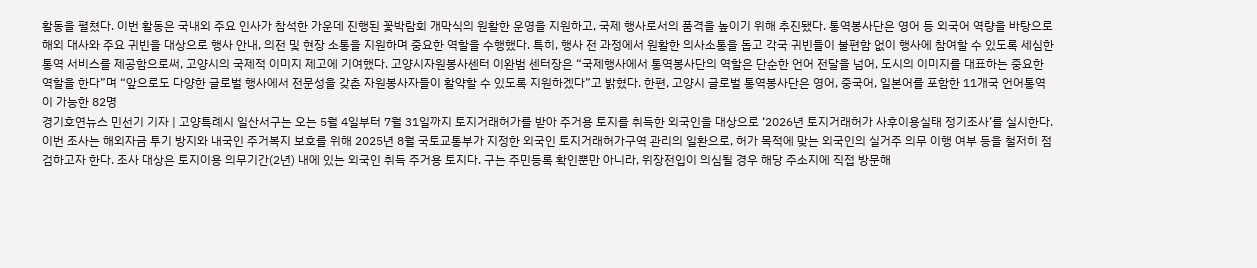활동을 펼쳤다. 이번 활동은 국내외 주요 인사가 참석한 가운데 진행된 꽃박람회 개막식의 원활한 운영을 지원하고, 국제 행사로서의 품격을 높이기 위해 추진됐다. 통역봉사단은 영어 등 외국어 역량을 바탕으로 해외 대사와 주요 귀빈을 대상으로 행사 안내, 의전 및 현장 소통을 지원하며 중요한 역할을 수행했다. 특히, 행사 전 과정에서 원활한 의사소통을 돕고 각국 귀빈들이 불편함 없이 행사에 참여할 수 있도록 세심한 통역 서비스를 제공함으로써, 고양시의 국제적 이미지 제고에 기여했다. 고양시자원봉사센터 이완범 센터장은 “국제행사에서 통역봉사단의 역할은 단순한 언어 전달을 넘어, 도시의 이미지를 대표하는 중요한 역할을 한다”며 “앞으로도 다양한 글로벌 행사에서 전문성을 갖춘 자원봉사자들이 활약할 수 있도록 지원하겠다”고 밝혔다. 한편, 고양시 글로벌 통역봉사단은 영어, 중국어, 일본어를 포함한 11개국 언어통역이 가능한 82명
경기호연뉴스 민선기 기자 | 고양특례시 일산서구는 오는 5월 4일부터 7월 31일까지 토지거래허가를 받아 주거용 토지를 취득한 외국인을 대상으로 ‘2026년 토지거래허가 사후이용실태 정기조사’를 실시한다. 이번 조사는 해외자금 투기 방지와 내국인 주거복지 보호를 위해 2025년 8월 국토교통부가 지정한 외국인 토지거래허가구역 관리의 일환으로, 허가 목적에 맞는 외국인의 실거주 의무 이행 여부 등을 철저히 점검하고자 한다. 조사 대상은 토지이용 의무기간(2년) 내에 있는 외국인 취득 주거용 토지다. 구는 주민등록 확인뿐만 아니라, 위장전입이 의심될 경우 해당 주소지에 직접 방문해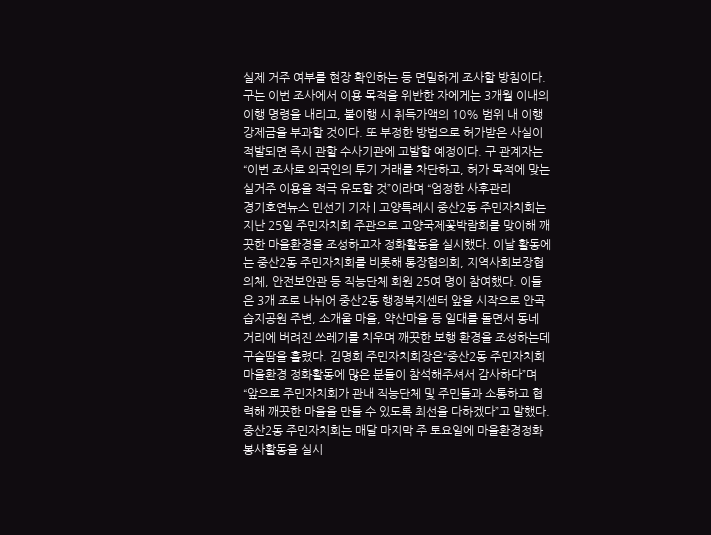실제 거주 여부를 현장 확인하는 등 면밀하게 조사할 방침이다. 구는 이번 조사에서 이용 목적을 위반한 자에게는 3개월 이내의 이행 명령을 내리고, 불이행 시 취득가액의 10% 범위 내 이행강제금을 부과할 것이다. 또 부정한 방법으로 허가받은 사실이 적발되면 즉시 관할 수사기관에 고발할 예정이다. 구 관계자는 “이번 조사로 외국인의 투기 거래를 차단하고, 허가 목적에 맞는 실거주 이용을 적극 유도할 것”이라며 “엄정한 사후관리
경기호연뉴스 민선기 기자 | 고양특례시 중산2동 주민자치회는 지난 25일 주민자치회 주관으로 고양국제꽃박람회를 맞이해 깨끗한 마을환경을 조성하고자 정화활동을 실시했다. 이날 활동에는 중산2동 주민자치회를 비롯해 통장협의회, 지역사회보장협의체, 안전보안관 등 직능단체 회원 25여 명이 참여했다. 이들은 3개 조로 나뉘어 중산2동 행정복지센터 앞을 시작으로 안곡습지공원 주변, 소개울 마을, 약산마을 등 일대를 돌면서 동네 거리에 버려진 쓰레기를 치우며 깨끗한 보행 환경을 조성하는데 구슬땀을 흘렸다. 김명회 주민자치회장은“중산2동 주민자치회 마을환경 정화활동에 많은 분들이 참석해주셔서 감사하다”며 “앞으로 주민자치회가 관내 직능단체 및 주민들과 소통하고 협력해 깨끗한 마을을 만들 수 있도록 최선을 다하겠다”고 말했다. 중산2동 주민자치회는 매달 마지막 주 토요일에 마을환경정화 봉사활동을 실시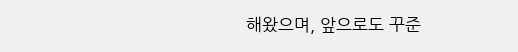해왔으며, 앞으로도 꾸준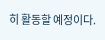히 활동할 예정이다.